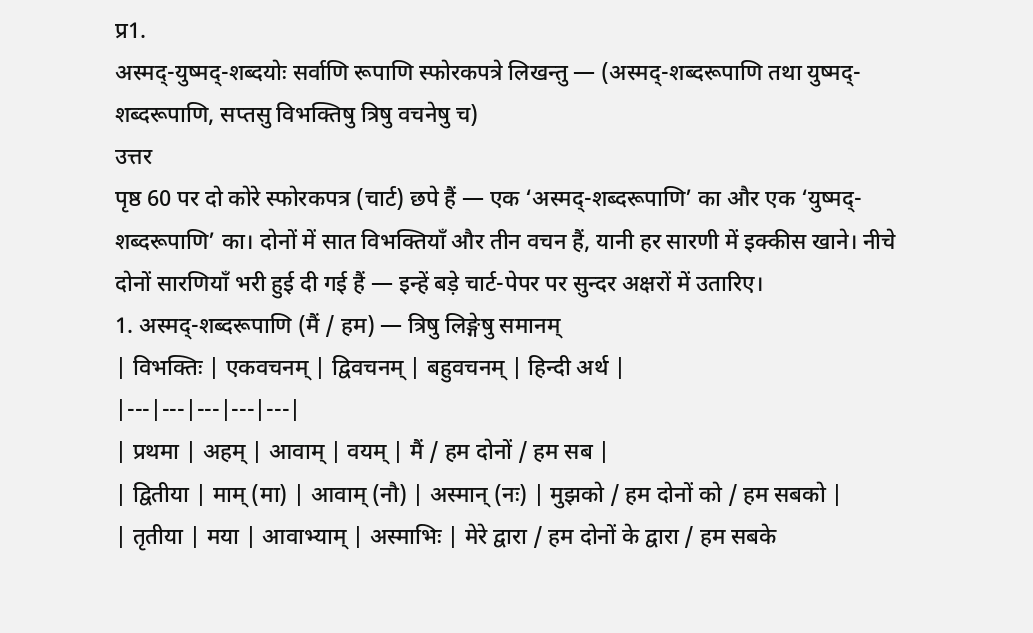प्र1.
अस्मद्-युष्मद्-शब्दयोः सर्वाणि रूपाणि स्फोरकपत्रे लिखन्तु — (अस्मद्-शब्दरूपाणि तथा युष्मद्-शब्दरूपाणि, सप्तसु विभक्तिषु त्रिषु वचनेषु च)
उत्तर
पृष्ठ 60 पर दो कोरे स्फोरकपत्र (चार्ट) छपे हैं — एक ‘अस्मद्-शब्दरूपाणि’ का और एक ‘युष्मद्-शब्दरूपाणि’ का। दोनों में सात विभक्तियाँ और तीन वचन हैं, यानी हर सारणी में इक्कीस खाने। नीचे दोनों सारणियाँ भरी हुई दी गई हैं — इन्हें बड़े चार्ट-पेपर पर सुन्दर अक्षरों में उतारिए।
1. अस्मद्-शब्दरूपाणि (मैं / हम) — त्रिषु लिङ्गेषु समानम्
| विभक्तिः | एकवचनम् | द्विवचनम् | बहुवचनम् | हिन्दी अर्थ |
|---|---|---|---|---|
| प्रथमा | अहम् | आवाम् | वयम् | मैं / हम दोनों / हम सब |
| द्वितीया | माम् (मा) | आवाम् (नौ) | अस्मान् (नः) | मुझको / हम दोनों को / हम सबको |
| तृतीया | मया | आवाभ्याम् | अस्माभिः | मेरे द्वारा / हम दोनों के द्वारा / हम सबके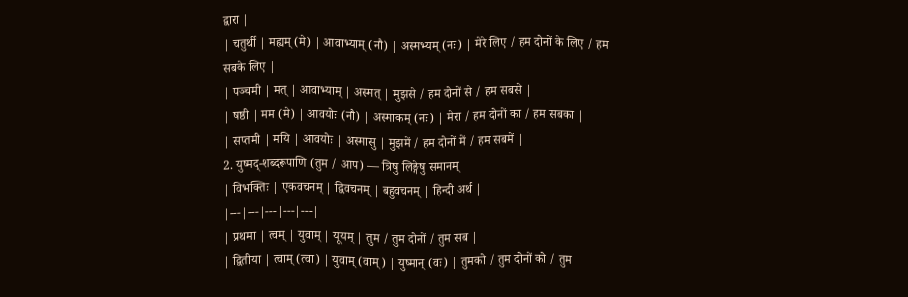द्वारा |
| चतुर्थी | मह्यम् (मे) | आवाभ्याम् (नौ) | अस्मभ्यम् (नः) | मेरे लिए / हम दोनों के लिए / हम सबके लिए |
| पञ्चमी | मत् | आवाभ्याम् | अस्मत् | मुझसे / हम दोनों से / हम सबसे |
| षष्ठी | मम (मे) | आवयोः (नौ) | अस्माकम् (नः) | मेरा / हम दोनों का / हम सबका |
| सप्तमी | मयि | आवयोः | अस्मासु | मुझमें / हम दोनों में / हम सबमें |
2. युष्मद्-शब्दरूपाणि (तुम / आप) — त्रिषु लिङ्गेषु समानम्
| विभक्तिः | एकवचनम् | द्विवचनम् | बहुवचनम् | हिन्दी अर्थ |
|---|---|---|---|---|
| प्रथमा | त्वम् | युवाम् | यूयम् | तुम / तुम दोनों / तुम सब |
| द्वितीया | त्वाम् (त्वा) | युवाम् (वाम्) | युष्मान् (वः) | तुमको / तुम दोनों को / तुम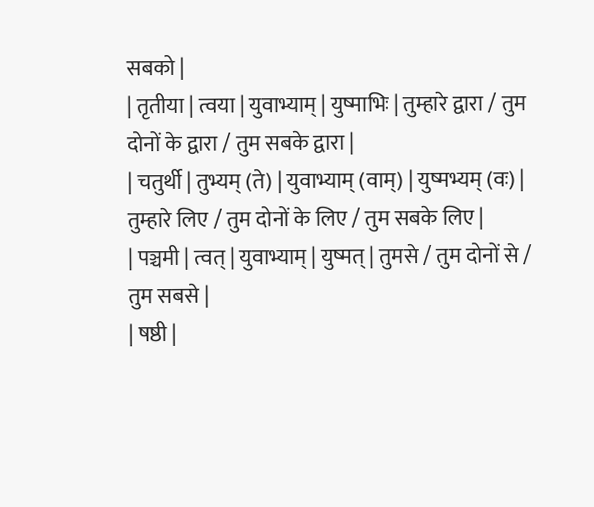सबको |
| तृतीया | त्वया | युवाभ्याम् | युष्माभिः | तुम्हारे द्वारा / तुम दोनों के द्वारा / तुम सबके द्वारा |
| चतुर्थी | तुभ्यम् (ते) | युवाभ्याम् (वाम्) | युष्मभ्यम् (वः) | तुम्हारे लिए / तुम दोनों के लिए / तुम सबके लिए |
| पञ्चमी | त्वत् | युवाभ्याम् | युष्मत् | तुमसे / तुम दोनों से / तुम सबसे |
| षष्ठी |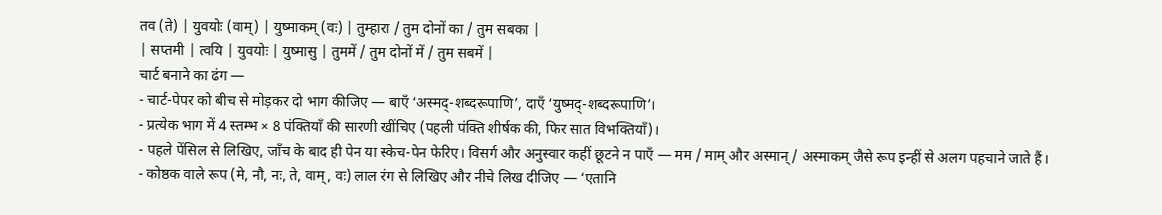तव (ते) | युवयोः (वाम्) | युष्माकम् (वः) | तुम्हारा / तुम दोनों का / तुम सबका |
| सप्तमी | त्वयि | युवयोः | युष्मासु | तुममें / तुम दोनों में / तुम सबमें |
चार्ट बनाने का ढंग —
- चार्ट-पेपर को बीच से मोड़कर दो भाग कीजिए — बाएँ ‘अस्मद्-शब्दरूपाणि’, दाएँ ‘युष्मद्-शब्दरूपाणि’।
- प्रत्येक भाग में 4 स्तम्भ × 8 पंक्तियाँ की सारणी खींचिए (पहली पंक्ति शीर्षक की, फिर सात विभक्तियाँ)।
- पहले पेंसिल से लिखिए, जाँच के बाद ही पेन या स्केच-पेन फेरिए। विसर्ग और अनुस्वार कहीं छूटने न पाएँ — मम / माम् और अस्मान् / अस्माकम् जैसे रूप इन्हीं से अलग पहचाने जाते हैं।
- कोष्ठक वाले रूप (मे, नौ, नः, ते, वाम्, वः) लाल रंग से लिखिए और नीचे लिख दीजिए — ‘एतानि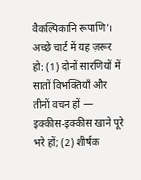वैकल्पिकानि रूपाणि’।
अच्छे चार्ट में यह ज़रूर हो: (1) दोनों सारणियों में सातों विभक्तियाँ और तीनों वचन हों — इक्कीस-इक्कीस खाने पूरे भरे हों; (2) शीर्षक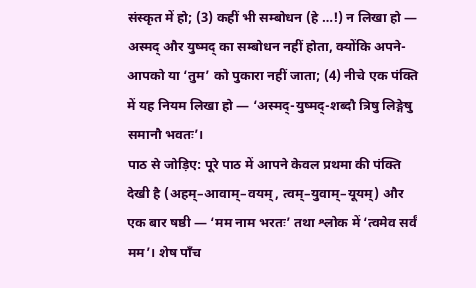संस्कृत में हो; (3) कहीं भी सम्बोधन (हे …!) न लिखा हो — अस्मद् और युष्मद् का सम्बोधन नहीं होता, क्योंकि अपने-आपको या ‘तुम’ को पुकारा नहीं जाता; (4) नीचे एक पंक्ति में यह नियम लिखा हो — ‘अस्मद्-युष्मद्-शब्दौ त्रिषु लिङ्गेषु समानौ भवतः’।
पाठ से जोड़िए: पूरे पाठ में आपने केवल प्रथमा की पंक्ति देखी है (अहम्–आवाम्–वयम्, त्वम्–युवाम्–यूयम्) और एक बार षष्ठी — ‘मम नाम भरतः’ तथा श्लोक में ‘त्वमेव सर्वं मम’। शेष पाँच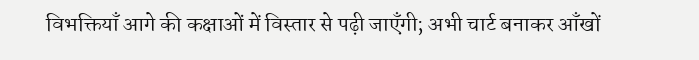विभक्तियाँ आगे की कक्षाओं में विस्तार से पढ़ी जाएँगी; अभी चार्ट बनाकर आँखों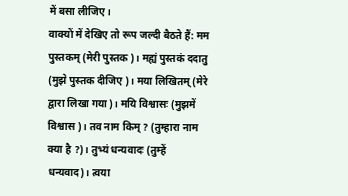में बसा लीजिए।
वाक्यों में देखिए तो रूप जल्दी बैठते हैं: मम पुस्तकम् (मेरी पुस्तक)। मह्यं पुस्तकं ददातु (मुझे पुस्तक दीजिए)। मया लिखितम् (मेरे द्वारा लिखा गया)। मयि विश्वासः (मुझमें विश्वास)। तव नाम किम् ? (तुम्हारा नाम क्या है ?)। तुभ्यं धन्यवादः (तुम्हें धन्यवाद)। त्वया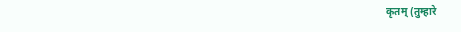कृतम् (तुम्हारे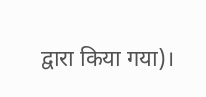द्वारा किया गया)।